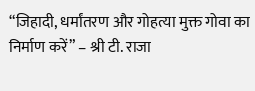“जिहादी, धर्मांतरण और गोहत्या मुक्त गोवा का निर्माण करें” – श्री टी. राजा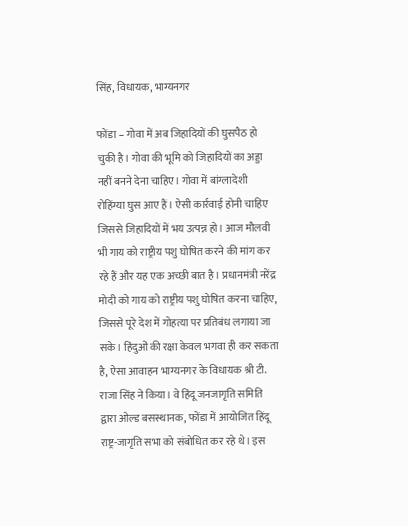सिंह, विधायक, भाग्यनगर

फोंडा – गोवा में अब जिहादियों की घुसपैठ हो चुकी है। गोवा की भूमि को जिहादियों का अड्डा नहीं बनने देना चाहिए। गोवा में बांग्लादेशी रोहिंग्या घुस आए हैं। ऐसी कार्रवाई होनी चाहिए जिससे जिहादियों में भय उत्पन्न हो। आज मौलवी भी गाय को राष्ट्रीय पशु घोषित करने की मांग कर रहे हैं और यह एक अच्छी बात है। प्रधानमंत्री नरेंद्र मोदी को गाय को राष्ट्रीय पशु घोषित करना चाहिए, जिससे पूरे देश में गोहत्या पर प्रतिबंध लगाया जा सके। हिंदुओं की रक्षा केवल भगवा ही कर सकता है, ऐसा आवाहन भाग्यनगर के विधायक श्री टी. राजा सिंह ने किया। वे हिंदू जनजागृति समिति द्वारा ओल्ड बसस्थानक, फोंडा में आयोजित हिंदू राष्ट्र-जागृति सभा को संबोधित कर रहे थे। इस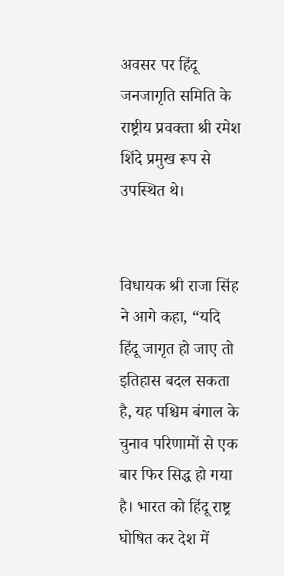अवसर पर हिंदू जनजागृति समिति के राष्ट्रीय प्रवक्ता श्री रमेश शिंदे प्रमुख रूप से उपस्थित थे।


विधायक श्री राजा सिंह ने आगे कहा, “यदि हिंदू जागृत हो जाए तो इतिहास बदल सकता है, यह पश्चिम बंगाल के चुनाव परिणामों से एक बार फिर सिद्ध हो गया है। भारत को हिंदू राष्ट्र घोषित कर देश में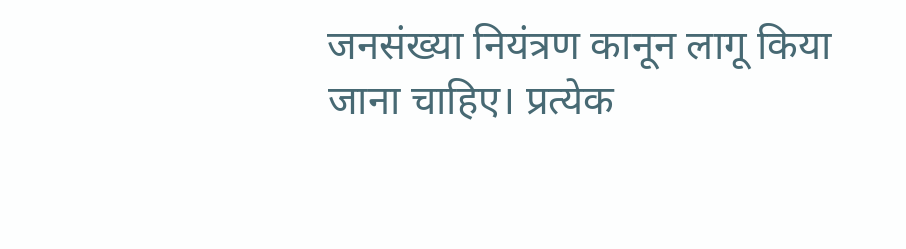जनसंख्या नियंत्रण कानून लागू किया जाना चाहिए। प्रत्येक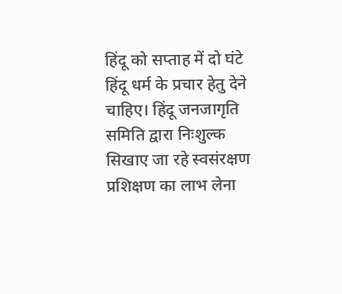हिंदू को सप्ताह में दो घंटे हिंदू धर्म के प्रचार हेतु देने चाहिए। हिंदू जनजागृति समिति द्वारा निःशुल्क सिखाए जा रहे स्वसंरक्षण प्रशिक्षण का लाभ लेना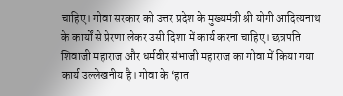चाहिए। गोवा सरकार को उत्तर प्रदेश के मुख्यमंत्री श्री योगी आदित्यनाथ के कार्यों से प्रेरणा लेकर उसी दिशा में कार्य करना चाहिए। छत्रपति शिवाजी महाराज और धर्मवीर संभाजी महाराज का गोवा में किया गया कार्य उल्लेखनीय है। गोवा के ‘हात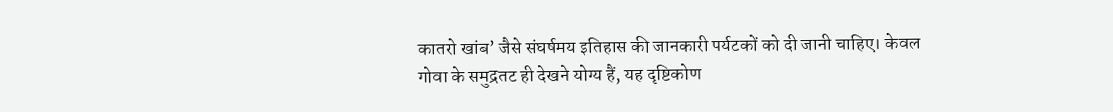कातरो खांब’ जैसे संघर्षमय इतिहास की जानकारी पर्यटकों को दी जानी चाहिए। केवल गोवा के समुद्रतट ही देखने योग्य हैं, यह दृष्टिकोण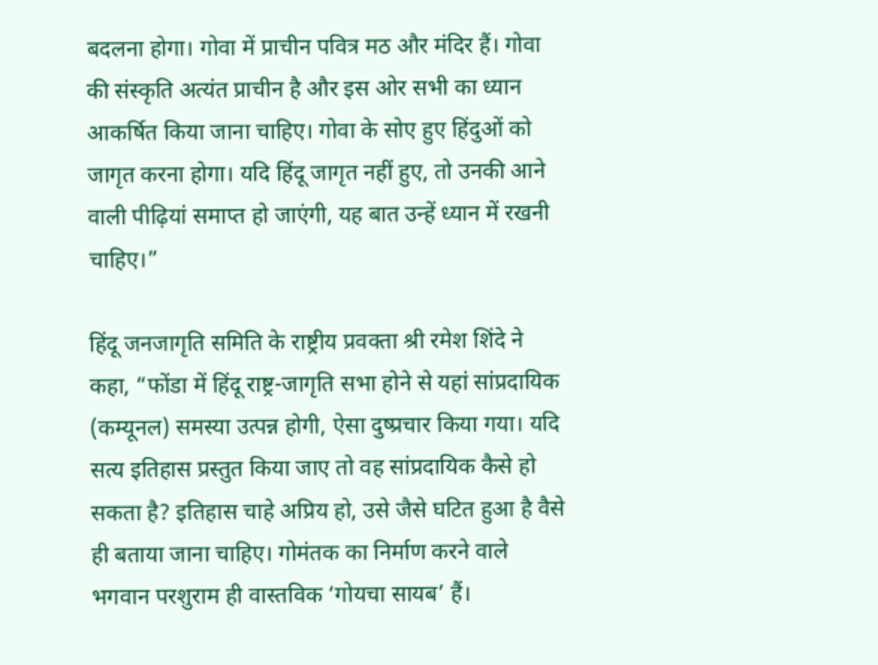बदलना होगा। गोवा में प्राचीन पवित्र मठ और मंदिर हैं। गोवा की संस्कृति अत्यंत प्राचीन है और इस ओर सभी का ध्यान आकर्षित किया जाना चाहिए। गोवा के सोए हुए हिंदुओं को जागृत करना होगा। यदि हिंदू जागृत नहीं हुए, तो उनकी आने वाली पीढ़ियां समाप्त हो जाएंगी, यह बात उन्हें ध्यान में रखनी चाहिए।”

हिंदू जनजागृति समिति के राष्ट्रीय प्रवक्ता श्री रमेश शिंदे ने कहा, “फोंडा में हिंदू राष्ट्र-जागृति सभा होने से यहां सांप्रदायिक (कम्यूनल) समस्या उत्पन्न होगी, ऐसा दुष्प्रचार किया गया। यदि सत्य इतिहास प्रस्तुत किया जाए तो वह सांप्रदायिक कैसे हो सकता है? इतिहास चाहे अप्रिय हो, उसे जैसे घटित हुआ है वैसे ही बताया जाना चाहिए। गोमंतक का निर्माण करने वाले भगवान परशुराम ही वास्तविक ‘गोयचा सायब’ हैं।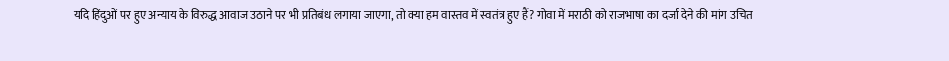यदि हिंदुओं पर हुए अन्याय के विरुद्ध आवाज उठाने पर भी प्रतिबंध लगाया जाएगा, तो क्या हम वास्तव में स्वतंत्र हुए हैं? गोवा में मराठी को राजभाषा का दर्जा देने की मांग उचित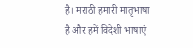है। मराठी हमारी मातृभाषा है और हमें विदेशी भाषाएं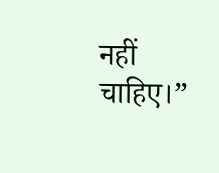नहीं चाहिए।”